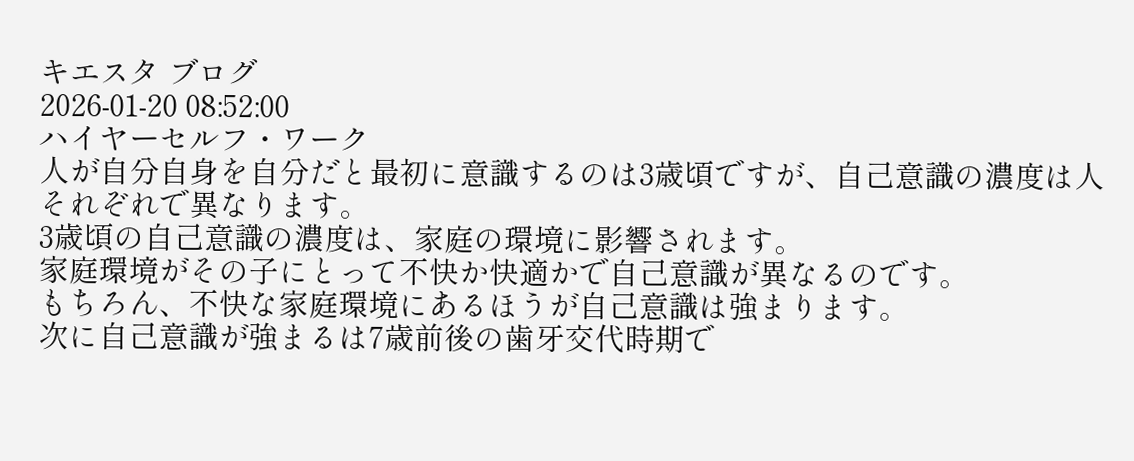キエスタ ブログ
2026-01-20 08:52:00
ハイヤーセルフ・ワーク
人が自分自身を自分だと最初に意識するのは3歳頃ですが、自己意識の濃度は人それぞれで異なります。
3歳頃の自己意識の濃度は、家庭の環境に影響されます。
家庭環境がその子にとって不快か快適かで自己意識が異なるのです。
もちろん、不快な家庭環境にあるほうが自己意識は強まります。
次に自己意識が強まるは7歳前後の歯牙交代時期で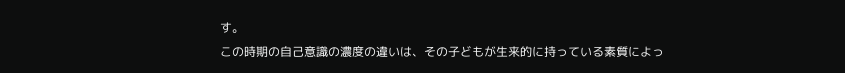す。
この時期の自己意識の濃度の違いは、その子どもが生来的に持っている素質によっ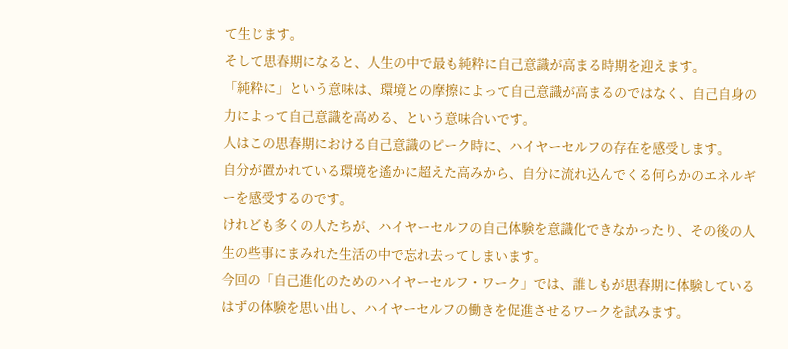て生じます。
そして思春期になると、人生の中で最も純粋に自己意識が高まる時期を迎えます。
「純粋に」という意味は、環境との摩擦によって自己意識が高まるのではなく、自己自身の力によって自己意識を高める、という意味合いです。
人はこの思春期における自己意識のピーク時に、ハイヤーセルフの存在を感受します。
自分が置かれている環境を遙かに超えた高みから、自分に流れ込んでくる何らかのエネルギーを感受するのです。
けれども多くの人たちが、ハイヤーセルフの自己体験を意識化できなかったり、その後の人生の些事にまみれた生活の中で忘れ去ってしまいます。
今回の「自己進化のためのハイヤーセルフ・ワーク」では、誰しもが思春期に体験しているはずの体験を思い出し、ハイヤーセルフの働きを促進させるワークを試みます。